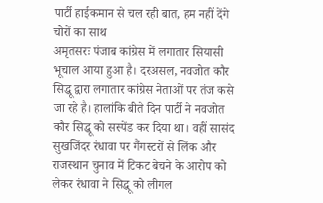पार्टी हाईकमान से चल रही बात, हम नहीं देंगे चोरों का साथ
अमृतसरः पंजाब कांग्रेस में लगातार सियासी भूचाल आया हुआ है। दरअसल, नवजोत कौर सिद्धू द्वारा लगातार कांग्रेस नेताओं पर तंज कसे जा रहे है। हालांकि बीते दिन पार्टी ने नवजोत कौर सिद्धू को सस्पेंड कर दिया था। वहीं सासंद सुखजिंदर रंधावा पर गैंगस्टरों से लिंक और राजस्थान चुनाव में टिकट बेचने के आरोप को लेकर रंधावा ने सिद्धू को लीगल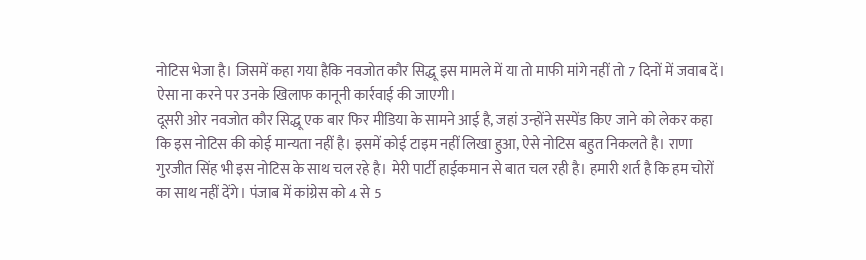नोटिस भेजा है। जिसमें कहा गया हैकि नवजोत कौर सिद्धू इस मामले में या तो माफी मांगे नहीं तो 7 दिनों में जवाब दें। ऐसा ना करने पर उनके खिलाफ कानूनी कार्रवाई की जाएगी।
दूसरी ओर नवजोत कौर सिद्धू एक बार फिर मीडिया के सामने आई है, जहां उन्होंने सस्पेंड किए जाने को लेकर कहा कि इस नोटिस की कोई मान्यता नहीं है। इसमें कोई टाइम नहीं लिखा हुआ, ऐसे नोटिस बहुत निकलते है। राणा गुरजीत सिंह भी इस नोटिस के साथ चल रहे है। मेरी पार्टी हाईकमान से बात चल रही है। हमारी शर्त है कि हम चोरों का साथ नहीं देंगे। पंजाब में कांग्रेस को 4 से 5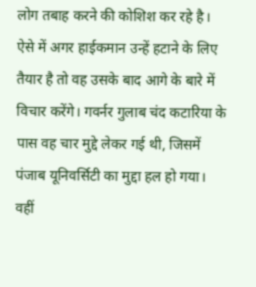लोग तबाह करने की कोशिश कर रहे है।
ऐसे में अगर हाईकमान उन्हें हटाने के लिए तैयार है तो वह उसके बाद आगे के बारे में विचार करेंगे। गवर्नर गुलाब चंद कटारिया के पास वह चार मुद्दे लेकर गई थी, जिसमें पंजाब यूनिवर्सिटी का मुद्दा हल हो गया। वहीं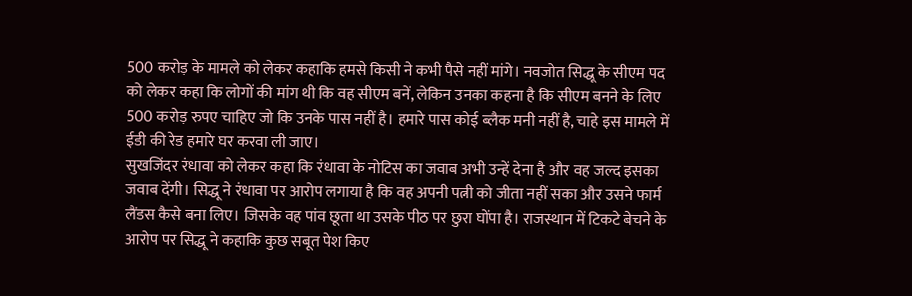500 करोड़ के मामले को लेकर कहाकि हमसे किसी ने कभी पैसे नहीं मांगे। नवजोत सिद्धू के सीएम पद को लेकर कहा कि लोगों की मांग थी कि वह सीएम बनें, लेकिन उनका कहना है कि सीएम बनने के लिए 500 करोड़ रुपए चाहिए जो कि उनके पास नहीं है। हमारे पास कोई ब्लैक मनी नहीं है, चाहे इस मामले में ईडी की रेड हमारे घर करवा ली जाए।
सुखजिंदर रंधावा को लेकर कहा कि रंधावा के नोटिस का जवाब अभी उन्हें देना है और वह जल्द इसका जवाब देंगी। सिद्धू ने रंधावा पर आरोप लगाया है कि वह अपनी पत्नी को जीता नहीं सका और उसने फार्म लैंडस कैसे बना लिए। जिसके वह पांव छूता था उसके पीठ पर छुरा घोंपा है। राजस्थान में टिकटे बेचने के आरोप पर सिद्धू ने कहाकि कुछ सबूत पेश किए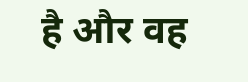है और वह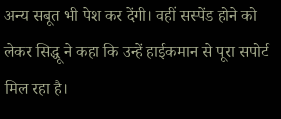अन्य सबूत भी पेश कर देंगी। वहीं सस्पेंड होने को लेकर सिद्धू ने कहा कि उन्हें हाईकमान से पूरा सपोर्ट मिल रहा है।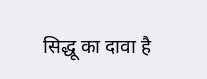सिद्धू का दावा है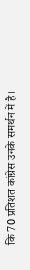कि 70 प्रतिशत कांग्रेस उनके समर्थन में है।